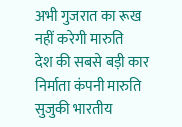अभी गुजरात का रूख नहीं करेगी मारुति
देश की सबसे बड़ी कार निर्माता कंपनी मारुति सुजुकी भारतीय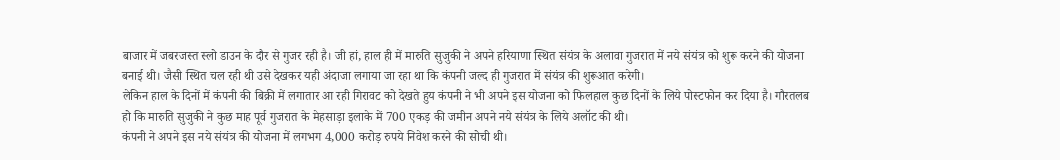बाजार में जबरजस्त स्लो डाउन के दौर से गुजर रही है। जी हां, हाल ही में मारुति सुजुकी ने अपने हरियाणा स्थित संयंत्र के अलावा गुजरात में नये संयंत्र को शुरू करने की योजना बनाई थी। जैसी स्थित चल रही थी उसे देखकर यही अंदाजा लगाया जा रहा था कि कंपनी जल्द ही गुजरात में संयंत्र की शुरूआत करेगी।
लेकिन हाल के दिनों में कंपनी की बिक्री में लगातार आ रही गिरावट को देखते हुय कंपनी ने भी अपने इस योजना को फिलहाल कुछ दिनों के लिये पोस्टफोन कर दिया है। गौरतलब हो कि मारुति सुजुकी ने कुछ माह पूर्व गुजरात के मेहसाड़ा इलाके में 700 एकड़ की जमीन अपने नये संयंत्र के लिये अलॉट की थी।
कंपनी ने अपने इस नये संयंत्र की योजना में लगभग 4,000 करोड़ रुपये निवेश करने की सोची थी।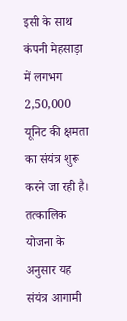इसी के साथ कंपनी मेहसाड़ा में लगभग 2,50,000 यूनिट की क्षमता का संयंत्र शुरू करने जा रही है। तत्कालिक योजना के अनुसार यह संयंत्र आगामी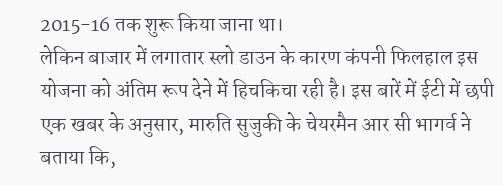2015-16 तक शुरू किया जाना था।
लेकिन बाजार में लगातार स्लो डाउन के कारण कंपनी फिलहाल इस योजना को अंतिम रूप देने में हिचकिचा रही है। इस बारें में ईटी में छपी एक खबर के अनुसार, मारुति सुजुकी के चेयरमैन आर सी भागर्व ने बताया कि,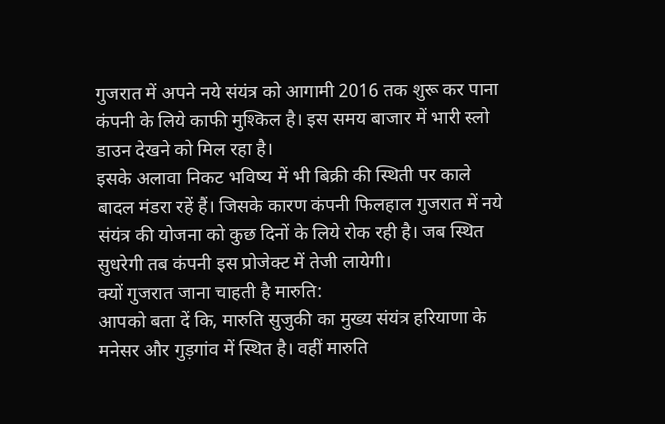गुजरात में अपने नये संयंत्र को आगामी 2016 तक शुरू कर पाना कंपनी के लिये काफी मुश्किल है। इस समय बाजार में भारी स्लो डाउन देखने को मिल रहा है।
इसके अलावा निकट भविष्य में भी बिक्री की स्थिती पर काले बादल मंडरा रहें हैं। जिसके कारण कंपनी फिलहाल गुजरात में नये संयंत्र की योजना को कुछ दिनों के लिये रोक रही है। जब स्थित सुधरेगी तब कंपनी इस प्रोजेक्ट में तेजी लायेगी।
क्यों गुजरात जाना चाहती है मारुति:
आपको बता दें कि, मारुति सुजुकी का मुख्य संयंत्र हरियाणा के मनेसर और गुड़गांव में स्थित है। वहीं मारुति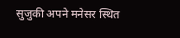सुजुकी अपने मनेसर स्थित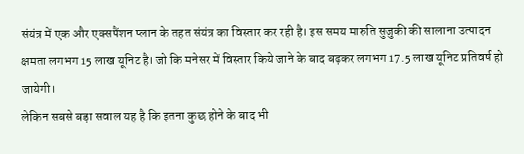संयंत्र में एक और एक्सपैंशन प्लान के तहत संयंत्र का विस्तार कर रही है। इस समय मारुति सुजुकी की सालाना उत्पादन क्षमता लगभग 15 लाख यूनिट है। जो कि मनेसर में विस्तार किये जाने के बाद बढ़कर लगभग 17.5 लाख यूनिट प्रतिवर्ष हो जायेगी।
लेकिन सबसे बड़ा सवाल यह है कि इतना कुछ होने के बाद भी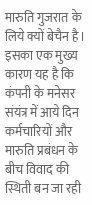मारुति गुजरात के लिये क्यों बेचैन है। इसका एक मुख्य कारण यह है कि कंपनी के मनेसर संयंत्र में आये दिन कर्मचारियों और मारुति प्रबंधन के बीच विवाद की स्थिती बन जा रही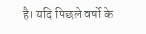है। यदि पिछले वर्षो के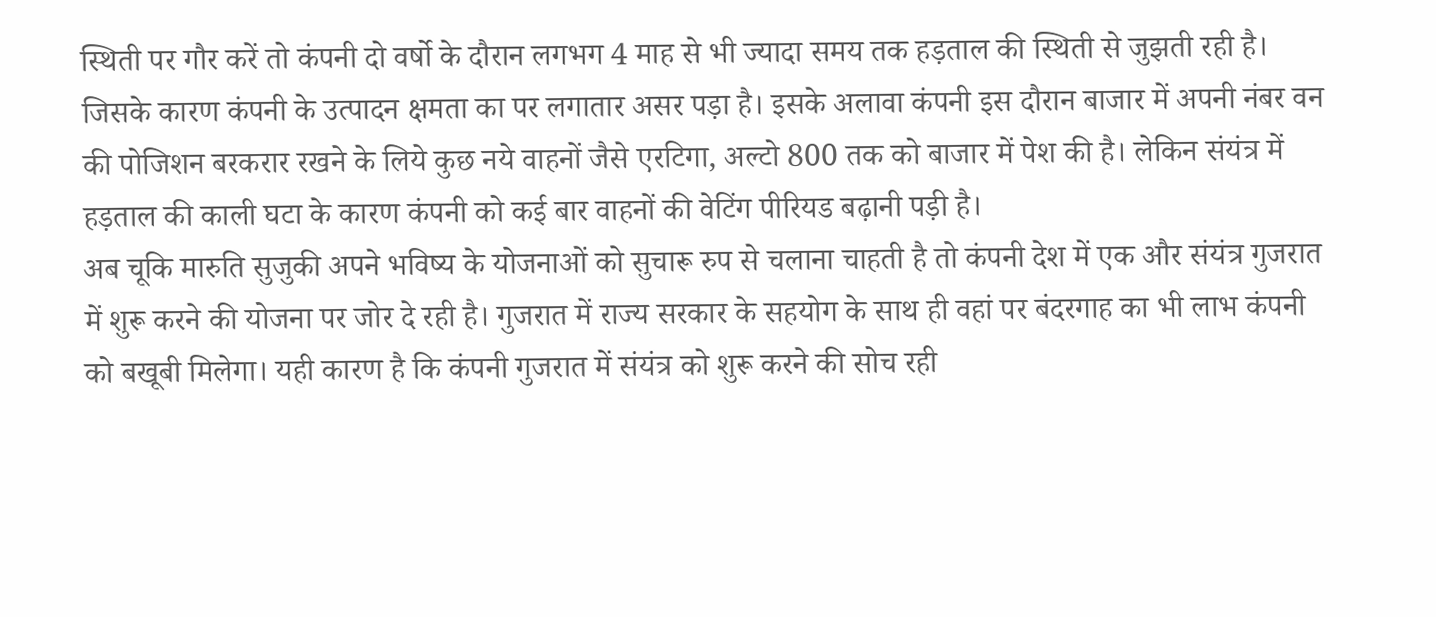स्थिती पर गौर करें तो कंपनी दो वर्षो के दौरान लगभग 4 माह से भी ज्यादा समय तक हड़ताल की स्थिती से जुझती रही है।
जिसके कारण कंपनी के उत्पादन क्षमता का पर लगातार असर पड़ा है। इसके अलावा कंपनी इस दौरान बाजार में अपनी नंबर वन की पोजिशन बरकरार रखने के लिये कुछ नये वाहनों जैसे एरटिगा, अल्टो 800 तक को बाजार में पेश की है। लेकिन संयंत्र में हड़ताल की काली घटा के कारण कंपनी को कई बार वाहनों की वेटिंग पीरियड बढ़ानी पड़ी है।
अब चूकि मारुति सुजुकी अपने भविष्य के योजनाओं को सुचारू रुप से चलाना चाहती है तो कंपनी देश में एक और संयंत्र गुजरात में शुरू करने की योजना पर जोर दे रही है। गुजरात में राज्य सरकार के सहयोग के साथ ही वहां पर बंदरगाह का भी लाभ कंपनी को बखूबी मिलेगा। यही कारण है कि कंपनी गुजरात में संयंत्र को शुरू करने की सोच रही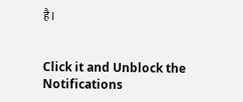है।


Click it and Unblock the Notifications